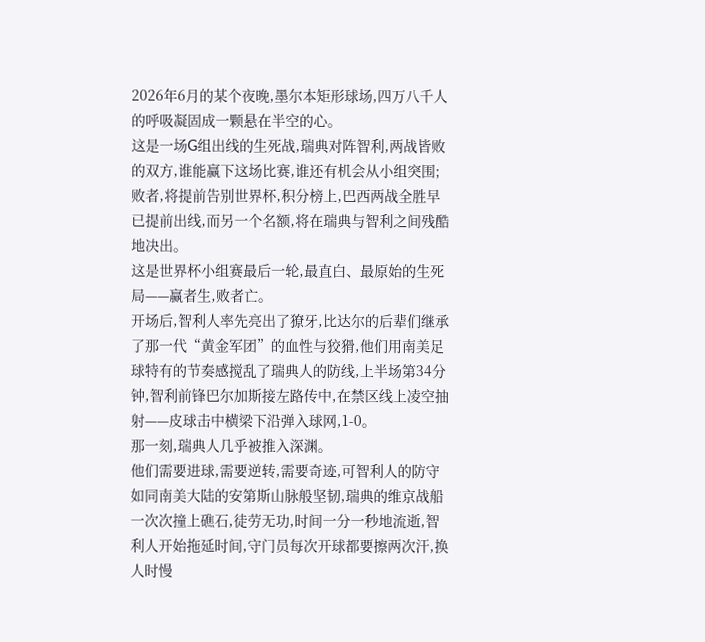2026年6月的某个夜晚,墨尔本矩形球场,四万八千人的呼吸凝固成一颗悬在半空的心。
这是一场G组出线的生死战,瑞典对阵智利,两战皆败的双方,谁能赢下这场比赛,谁还有机会从小组突围;败者,将提前告别世界杯,积分榜上,巴西两战全胜早已提前出线,而另一个名额,将在瑞典与智利之间残酷地决出。
这是世界杯小组赛最后一轮,最直白、最原始的生死局——赢者生,败者亡。
开场后,智利人率先亮出了獠牙,比达尔的后辈们继承了那一代“黄金军团”的血性与狡猾,他们用南美足球特有的节奏感搅乱了瑞典人的防线,上半场第34分钟,智利前锋巴尔加斯接左路传中,在禁区线上凌空抽射——皮球击中横梁下沿弹入球网,1-0。
那一刻,瑞典人几乎被推入深渊。
他们需要进球,需要逆转,需要奇迹,可智利人的防守如同南美大陆的安第斯山脉般坚韧,瑞典的维京战船一次次撞上礁石,徒劳无功,时间一分一秒地流逝,智利人开始拖延时间,守门员每次开球都要擦两次汗,换人时慢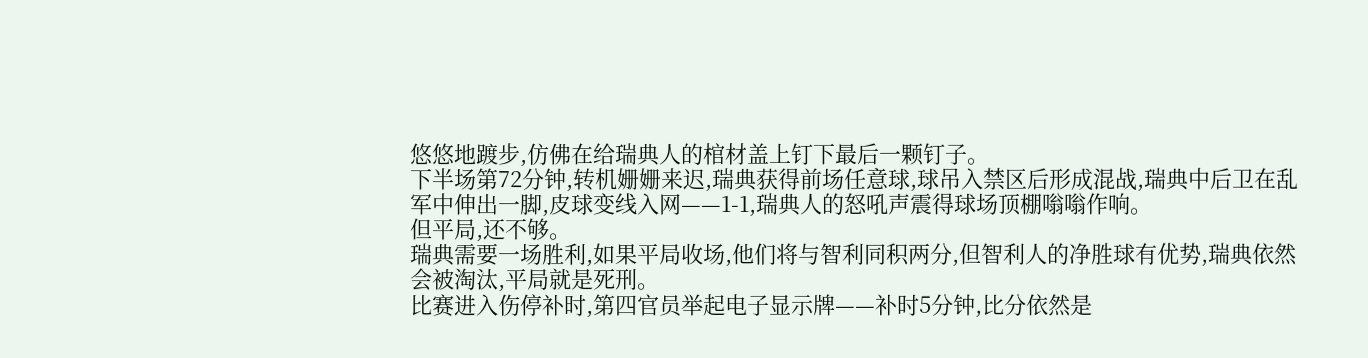悠悠地踱步,仿佛在给瑞典人的棺材盖上钉下最后一颗钉子。
下半场第72分钟,转机姗姗来迟,瑞典获得前场任意球,球吊入禁区后形成混战,瑞典中后卫在乱军中伸出一脚,皮球变线入网——1-1,瑞典人的怒吼声震得球场顶棚嗡嗡作响。
但平局,还不够。
瑞典需要一场胜利,如果平局收场,他们将与智利同积两分,但智利人的净胜球有优势,瑞典依然会被淘汰,平局就是死刑。
比赛进入伤停补时,第四官员举起电子显示牌——补时5分钟,比分依然是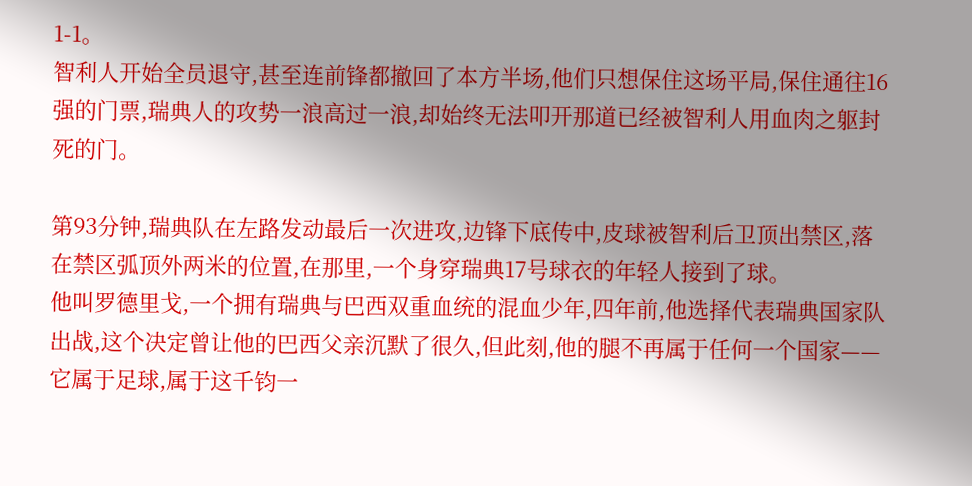1-1。
智利人开始全员退守,甚至连前锋都撤回了本方半场,他们只想保住这场平局,保住通往16强的门票,瑞典人的攻势一浪高过一浪,却始终无法叩开那道已经被智利人用血肉之躯封死的门。

第93分钟,瑞典队在左路发动最后一次进攻,边锋下底传中,皮球被智利后卫顶出禁区,落在禁区弧顶外两米的位置,在那里,一个身穿瑞典17号球衣的年轻人接到了球。
他叫罗德里戈,一个拥有瑞典与巴西双重血统的混血少年,四年前,他选择代表瑞典国家队出战,这个决定曾让他的巴西父亲沉默了很久,但此刻,他的腿不再属于任何一个国家——它属于足球,属于这千钧一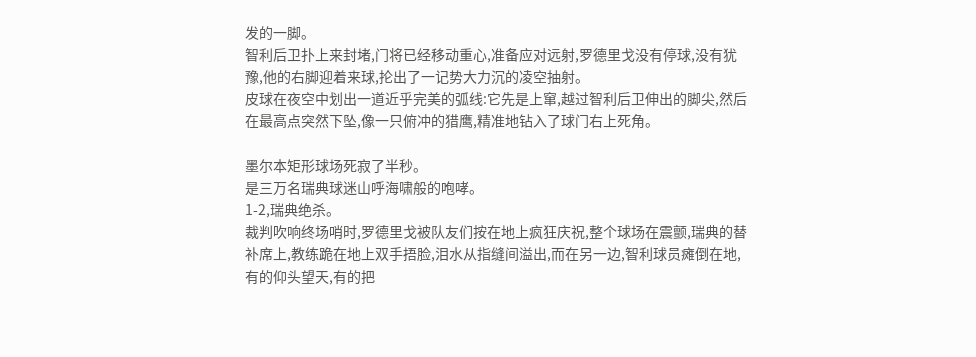发的一脚。
智利后卫扑上来封堵,门将已经移动重心,准备应对远射,罗德里戈没有停球,没有犹豫,他的右脚迎着来球,抡出了一记势大力沉的凌空抽射。
皮球在夜空中划出一道近乎完美的弧线:它先是上窜,越过智利后卫伸出的脚尖,然后在最高点突然下坠,像一只俯冲的猎鹰,精准地钻入了球门右上死角。

墨尔本矩形球场死寂了半秒。
是三万名瑞典球迷山呼海啸般的咆哮。
1-2,瑞典绝杀。
裁判吹响终场哨时,罗德里戈被队友们按在地上疯狂庆祝,整个球场在震颤,瑞典的替补席上,教练跪在地上双手捂脸,泪水从指缝间溢出,而在另一边,智利球员瘫倒在地,有的仰头望天,有的把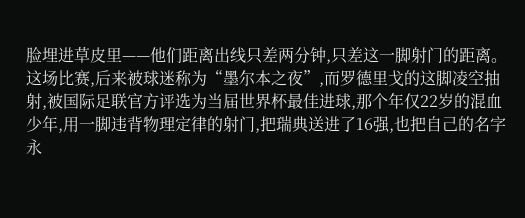脸埋进草皮里——他们距离出线只差两分钟,只差这一脚射门的距离。
这场比赛,后来被球迷称为“墨尔本之夜”,而罗德里戈的这脚凌空抽射,被国际足联官方评选为当届世界杯最佳进球,那个年仅22岁的混血少年,用一脚违背物理定律的射门,把瑞典送进了16强,也把自己的名字永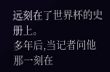远刻在了世界杯的史册上。
多年后,当记者问他那一刻在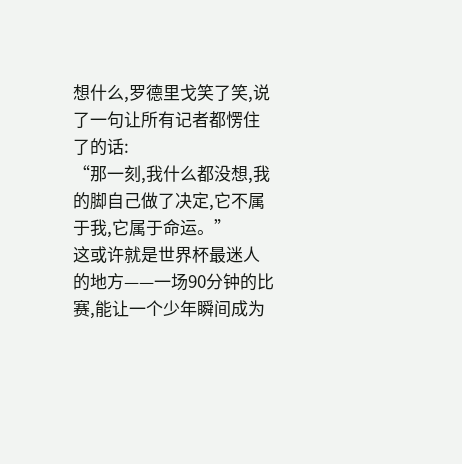想什么,罗德里戈笑了笑,说了一句让所有记者都愣住了的话:
“那一刻,我什么都没想,我的脚自己做了决定,它不属于我,它属于命运。”
这或许就是世界杯最迷人的地方——一场90分钟的比赛,能让一个少年瞬间成为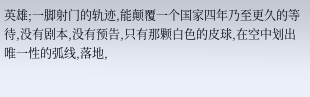英雄;一脚射门的轨迹,能颠覆一个国家四年乃至更久的等待,没有剧本,没有预告,只有那颗白色的皮球,在空中划出唯一性的弧线,落地,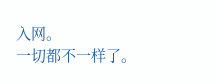入网。
一切都不一样了。